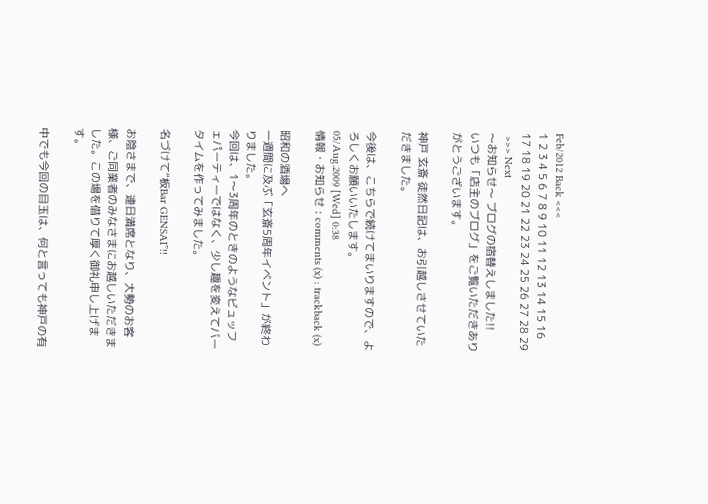Feb/2012 Back <<<
1 2 3 4 5 6 7 8 9 10 11 12 13 14 15 16 17 18 19 20 21 22 23 24 25 26 27 28 29
 >>> Next
〜お知らせ〜 ブログの宿替えしました!!
いつも「店主のブログ」をご覧いただきありがとうございます。

神戸 玄斎 徒然日記は、お引越しさせていただきました。

今後は、こちらで続けてまいりますので、よろしくお願いいたします。
05/Aug.2009 [Wed] 0:38
情報・お知らせ : comments (x) : trackback (x)

昭和の酒場へ
一週間に及ぶ「玄斎5周年イベント」が終わりました。
今回は、1〜3周年のときのようなビュッフェパーティーではなく、少し趣を変えてバータイムを作ってみました。

名づけて“板Bar GENSAI”!!

お陰さまで、連日満席となり、大勢のお客様、ご同業者のみなさまにお越しいただきました。この場を借りて厚く御礼申し上げます。

中でも今回の目玉は、何と言っても神戸の有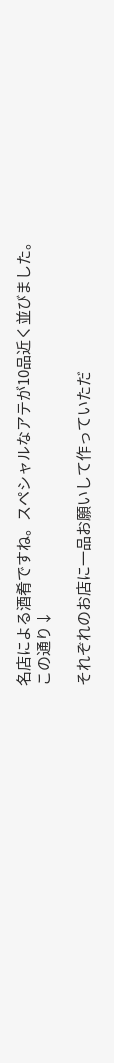名店による酒肴ですね。スペシャルなアテが10品近く並びました。
この通り↓

それぞれのお店に一品お願いして作っていただ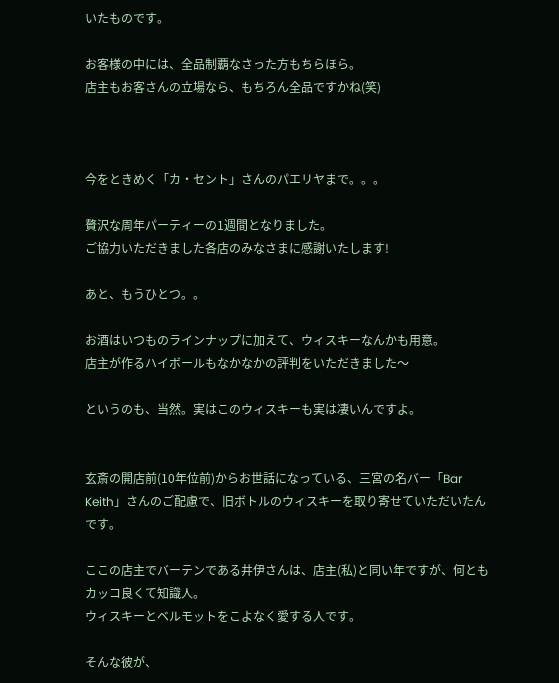いたものです。

お客様の中には、全品制覇なさった方もちらほら。
店主もお客さんの立場なら、もちろん全品ですかね(笑)



今をときめく「カ・セント」さんのパエリヤまで。。。

贅沢な周年パーティーの1週間となりました。
ご協力いただきました各店のみなさまに感謝いたします!

あと、もうひとつ。。

お酒はいつものラインナップに加えて、ウィスキーなんかも用意。
店主が作るハイボールもなかなかの評判をいただきました〜

というのも、当然。実はこのウィスキーも実は凄いんですよ。


玄斎の開店前(10年位前)からお世話になっている、三宮の名バー「Bar Keith」さんのご配慮で、旧ボトルのウィスキーを取り寄せていただいたんです。

ここの店主でバーテンである井伊さんは、店主(私)と同い年ですが、何ともカッコ良くて知識人。
ウィスキーとベルモットをこよなく愛する人です。

そんな彼が、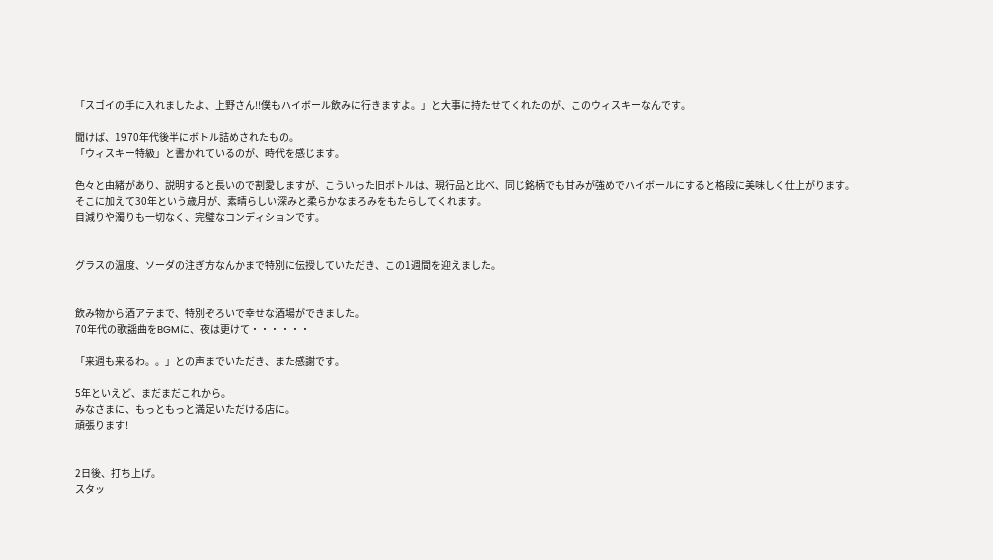「スゴイの手に入れましたよ、上野さん!!僕もハイボール飲みに行きますよ。」と大事に持たせてくれたのが、このウィスキーなんです。

聞けば、1970年代後半にボトル詰めされたもの。
「ウィスキー特級」と書かれているのが、時代を感じます。

色々と由緒があり、説明すると長いので割愛しますが、こういった旧ボトルは、現行品と比べ、同じ銘柄でも甘みが強めでハイボールにすると格段に美味しく仕上がります。
そこに加えて30年という歳月が、素晴らしい深みと柔らかなまろみをもたらしてくれます。
目減りや濁りも一切なく、完璧なコンディションです。


グラスの温度、ソーダの注ぎ方なんかまで特別に伝授していただき、この1週間を迎えました。


飲み物から酒アテまで、特別ぞろいで幸せな酒場ができました。
70年代の歌謡曲をBGMに、夜は更けて・・・・・・

「来週も来るわ。。」との声までいただき、また感謝です。

5年といえど、まだまだこれから。
みなさまに、もっともっと満足いただける店に。
頑張ります!


2日後、打ち上げ。
スタッ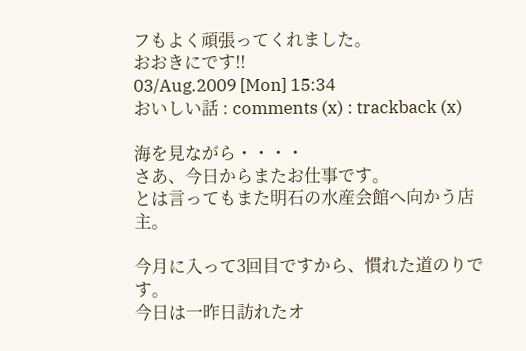フもよく頑張ってくれました。
おおきにです!!
03/Aug.2009 [Mon] 15:34
おいしい話 : comments (x) : trackback (x)

海を見ながら・・・・
さあ、今日からまたお仕事です。
とは言ってもまた明石の水産会館へ向かう店主。

今月に入って3回目ですから、慣れた道のりです。
今日は一昨日訪れたオ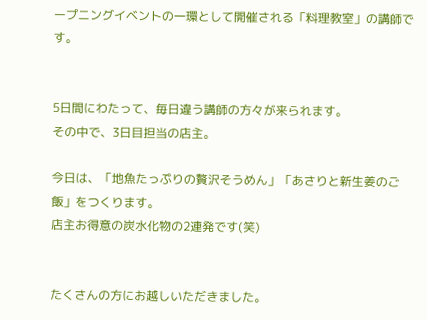ープニングイベントの一環として開催される「料理教室」の講師です。


5日間にわたって、毎日違う講師の方々が来られます。
その中で、3日目担当の店主。

今日は、「地魚たっぷりの贅沢そうめん」「あさりと新生姜のご飯」をつくります。
店主お得意の炭水化物の2連発です(笑)


たくさんの方にお越しいただきました。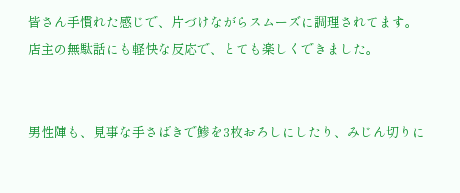皆さん手慣れた感じで、片づけながらスムーズに調理されてます。
店主の無駄話にも軽快な反応で、とても楽しくできました。


男性陣も、見事な手さばきで鯵を3枚おろしにしたり、みじん切りに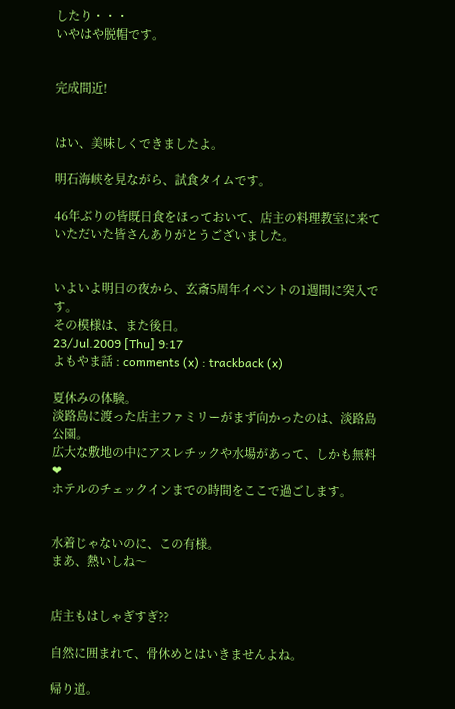したり・・・
いやはや脱帽です。


完成間近!


はい、美味しくできましたよ。

明石海峡を見ながら、試食タイムです。

46年ぶりの皆既日食をほっておいて、店主の料理教室に来ていただいた皆さんありがとうございました。


いよいよ明日の夜から、玄斎5周年イベントの1週間に突入です。
その模様は、また後日。
23/Jul.2009 [Thu] 9:17
よもやま話 : comments (x) : trackback (x)

夏休みの体験。
淡路島に渡った店主ファミリーがまず向かったのは、淡路島公園。
広大な敷地の中にアスレチックや水場があって、しかも無料❤
ホテルのチェックインまでの時間をここで過ごします。


水着じゃないのに、この有様。
まあ、熱いしね〜


店主もはしゃぎすぎ??

自然に囲まれて、骨休めとはいきませんよね。

帰り道。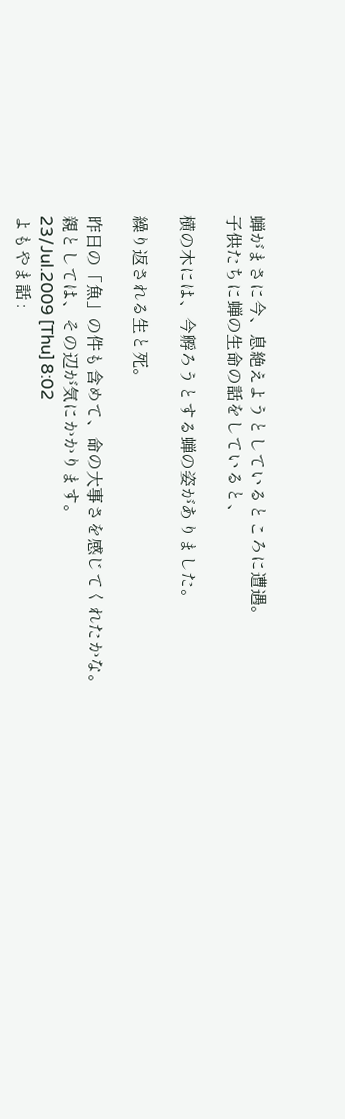蝉がまさに今、息絶えようとしているところに遭遇。
子供たちに蝉の生命の話をしていると、

横の木には、今孵ろうとする蝉の姿がありました。

繰り返される生と死。

昨日の「魚」の件も含めて、命の大事さを感じてくれたかな。
親としては、その辺が気にかかります。
23/Jul.2009 [Thu] 8:02
よもやま話 :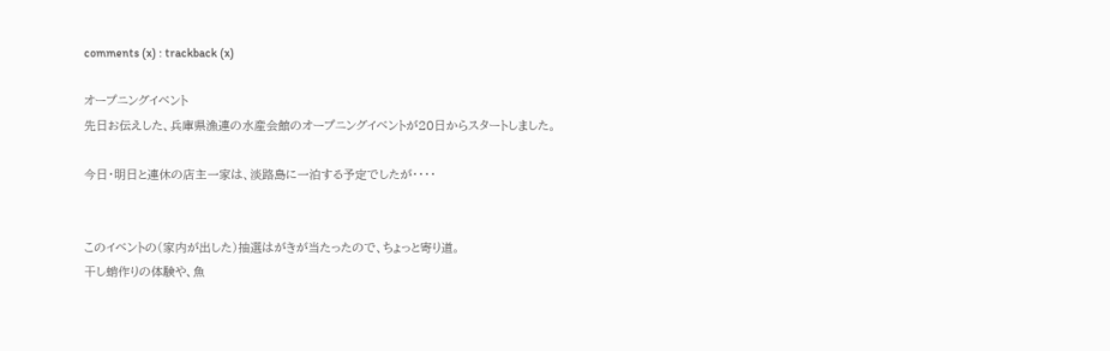comments (x) : trackback (x)

オープニングイベント
先日お伝えした、兵庫県漁連の水産会館のオープニングイベントが20日からスタートしました。

今日・明日と連休の店主一家は、淡路島に一泊する予定でしたが・・・・


このイベントの(家内が出した)抽選はがきが当たったので、ちょっと寄り道。
干し蛸作りの体験や、魚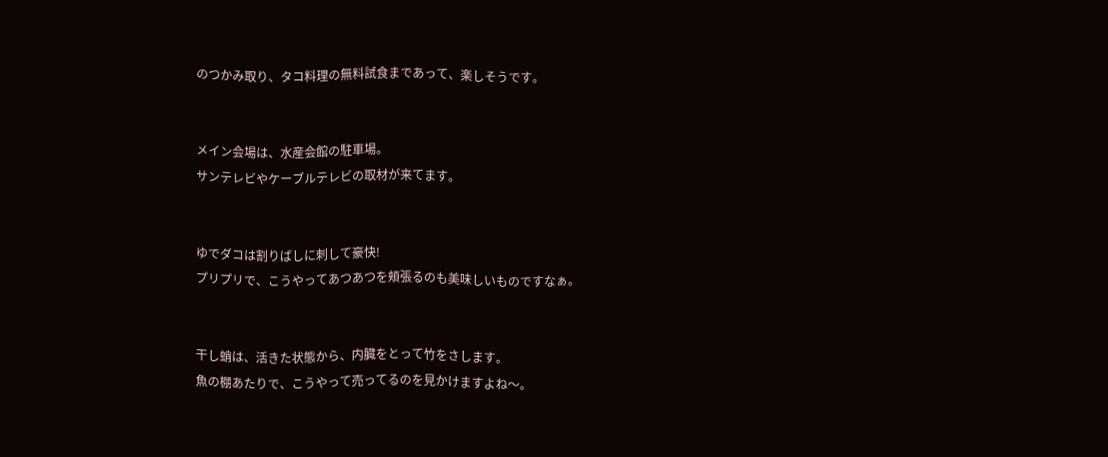のつかみ取り、タコ料理の無料試食まであって、楽しそうです。


メイン会場は、水産会館の駐車場。
サンテレビやケーブルテレビの取材が来てます。


ゆでダコは割りばしに刺して豪快!
プリプリで、こうやってあつあつを頬張るのも美味しいものですなぁ。


干し蛸は、活きた状態から、内臓をとって竹をさします。
魚の棚あたりで、こうやって売ってるのを見かけますよね〜。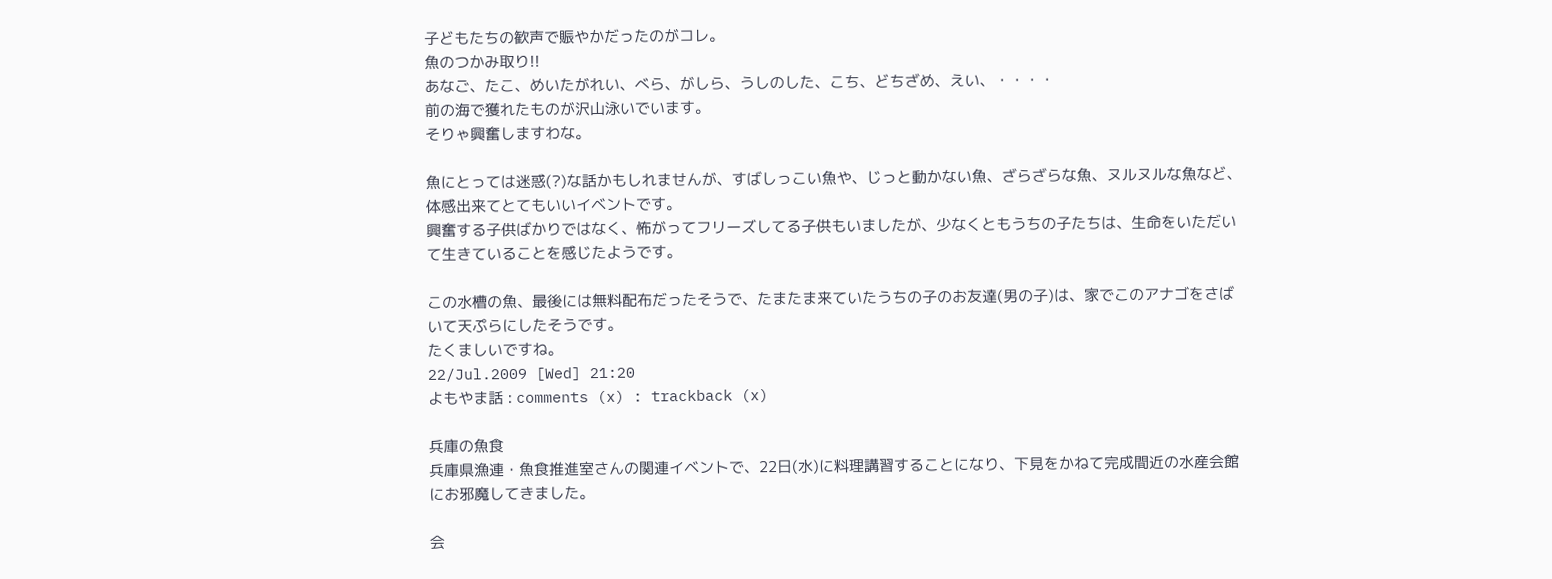子どもたちの歓声で賑やかだったのがコレ。
魚のつかみ取り!!
あなご、たこ、めいたがれい、べら、がしら、うしのした、こち、どちざめ、えい、・・・・
前の海で獲れたものが沢山泳いでいます。
そりゃ興奮しますわな。

魚にとっては迷惑(?)な話かもしれませんが、すばしっこい魚や、じっと動かない魚、ざらざらな魚、ヌルヌルな魚など、体感出来てとてもいいイベントです。
興奮する子供ばかりではなく、怖がってフリーズしてる子供もいましたが、少なくともうちの子たちは、生命をいただいて生きていることを感じたようです。

この水槽の魚、最後には無料配布だったそうで、たまたま来ていたうちの子のお友達(男の子)は、家でこのアナゴをさばいて天ぷらにしたそうです。
たくましいですね。
22/Jul.2009 [Wed] 21:20
よもやま話 : comments (x) : trackback (x)

兵庫の魚食
兵庫県漁連・魚食推進室さんの関連イベントで、22日(水)に料理講習することになり、下見をかねて完成間近の水産会館にお邪魔してきました。

会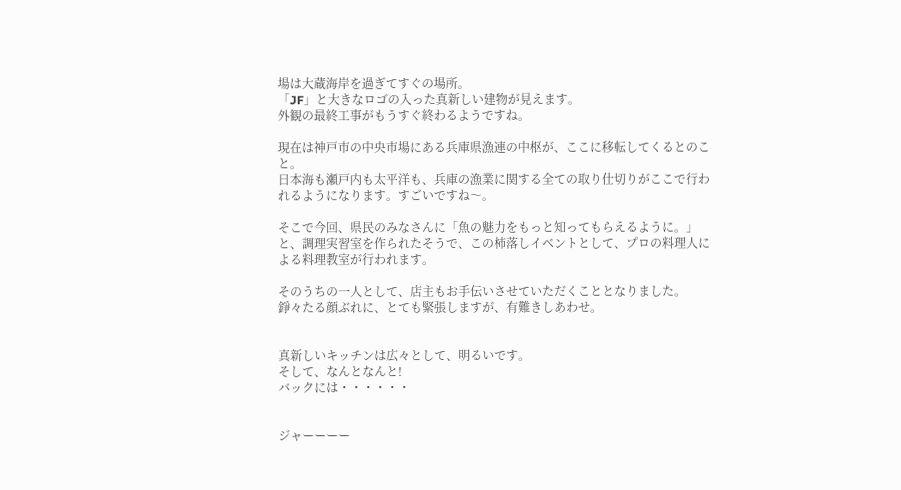場は大蔵海岸を過ぎてすぐの場所。
「JF」と大きなロゴの入った真新しい建物が見えます。
外観の最終工事がもうすぐ終わるようですね。

現在は神戸市の中央市場にある兵庫県漁連の中枢が、ここに移転してくるとのこと。
日本海も瀬戸内も太平洋も、兵庫の漁業に関する全ての取り仕切りがここで行われるようになります。すごいですね〜。

そこで今回、県民のみなさんに「魚の魅力をもっと知ってもらえるように。」と、調理実習室を作られたそうで、この杮落しイベントとして、プロの料理人による料理教室が行われます。

そのうちの一人として、店主もお手伝いさせていただくこととなりました。
錚々たる顔ぶれに、とても緊張しますが、有難きしあわせ。


真新しいキッチンは広々として、明るいです。
そして、なんとなんと!
バックには・・・・・・


ジャーーーー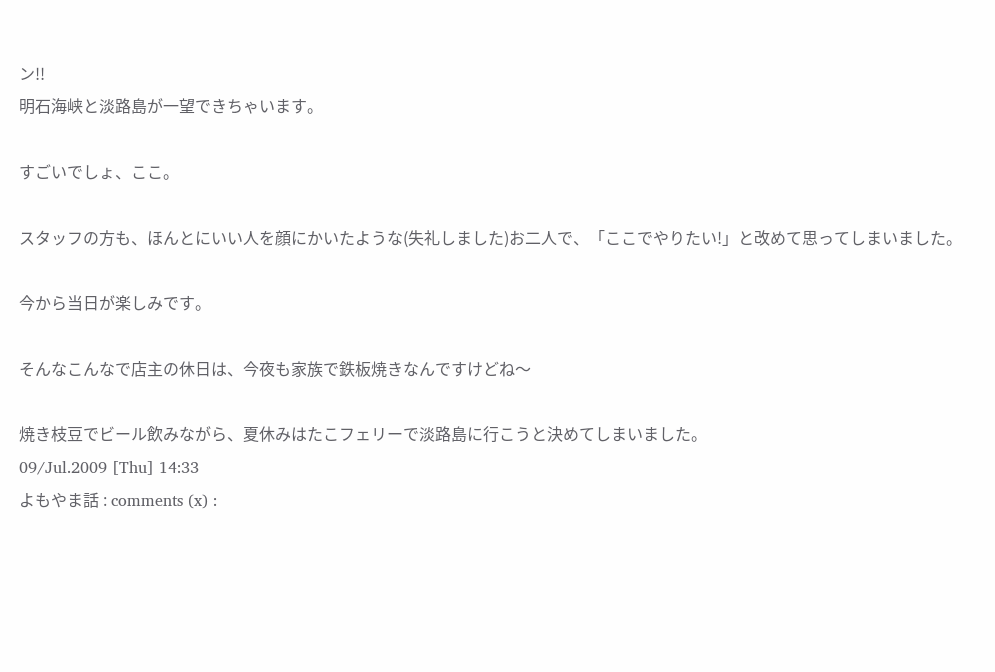ン!!
明石海峡と淡路島が一望できちゃいます。

すごいでしょ、ここ。

スタッフの方も、ほんとにいい人を顔にかいたような(失礼しました)お二人で、「ここでやりたい!」と改めて思ってしまいました。

今から当日が楽しみです。

そんなこんなで店主の休日は、今夜も家族で鉄板焼きなんですけどね〜

焼き枝豆でビール飲みながら、夏休みはたこフェリーで淡路島に行こうと決めてしまいました。
09/Jul.2009 [Thu] 14:33
よもやま話 : comments (x) :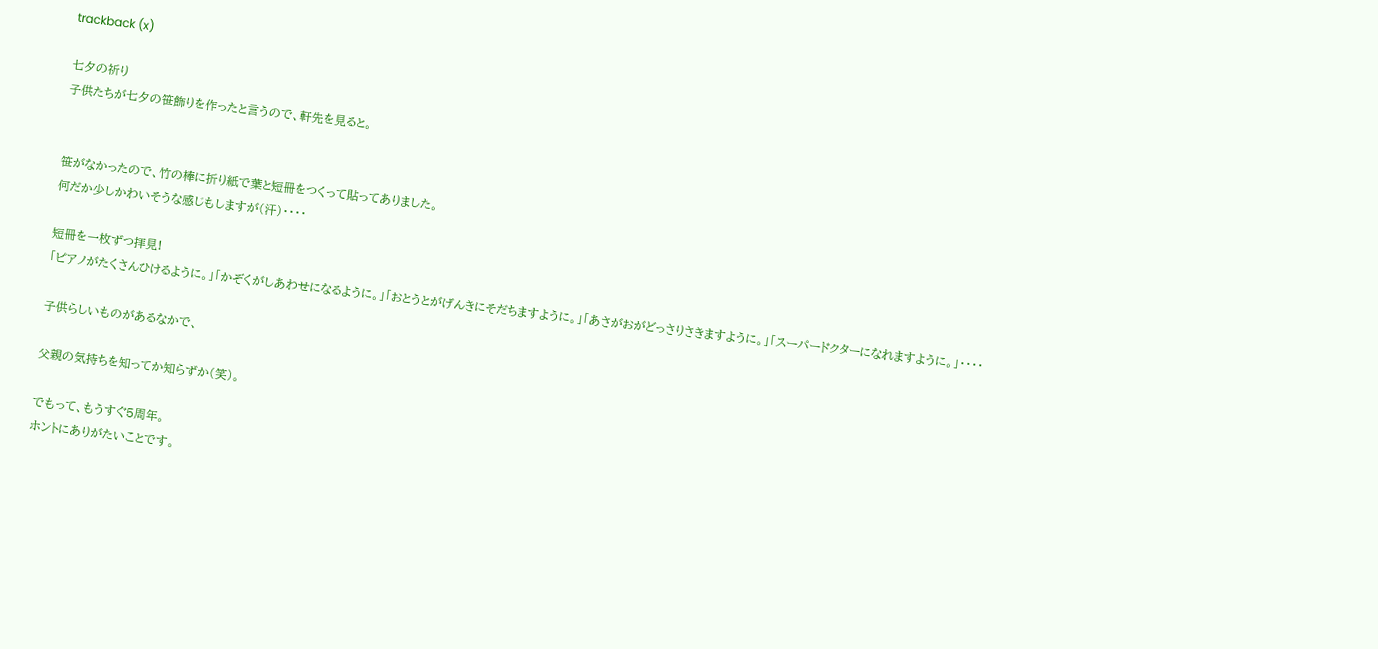trackback (x)

七夕の祈り
子供たちが七夕の笹飾りを作ったと言うので、軒先を見ると。


笹がなかったので、竹の棒に折り紙で葉と短冊をつくって貼ってありました。
何だか少しかわいそうな感じもしますが(汗)・・・・

短冊を一枚ずつ拝見!
「ピアノがたくさんひけるように。」「かぞくがしあわせになるように。」「おとうとがげんきにそだちますように。」「あさがおがどっさりさきますように。」「スーパードクターになれますように。」・・・・

子供らしいものがあるなかで、

父親の気持ちを知ってか知らずか(笑)。

でもって、もうすぐ5周年。
ホントにありがたいことです。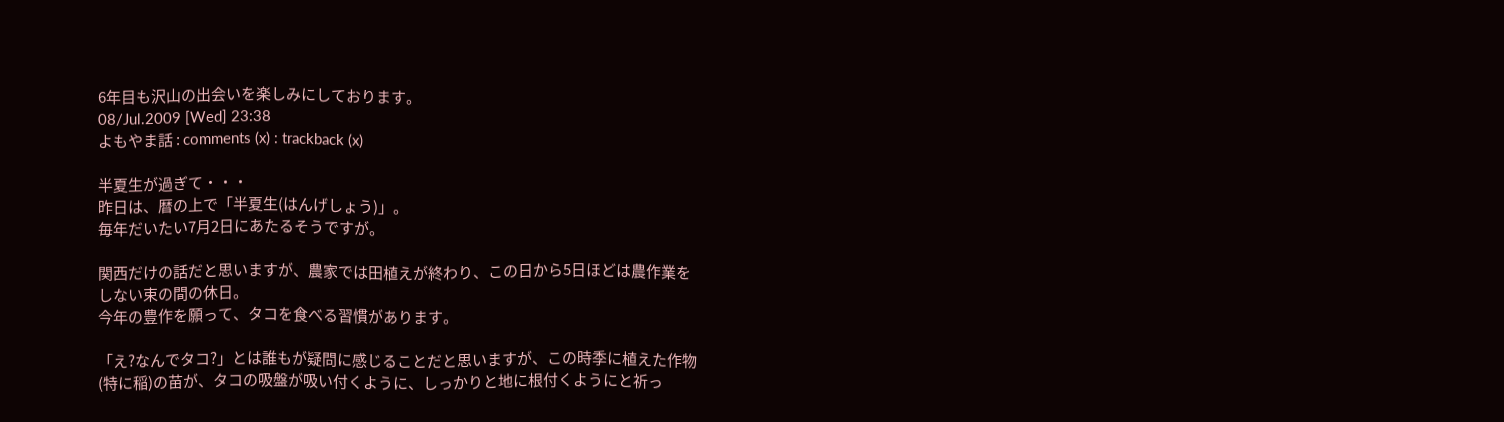6年目も沢山の出会いを楽しみにしております。
08/Jul.2009 [Wed] 23:38
よもやま話 : comments (x) : trackback (x)

半夏生が過ぎて・・・
昨日は、暦の上で「半夏生(はんげしょう)」。
毎年だいたい7月2日にあたるそうですが。

関西だけの話だと思いますが、農家では田植えが終わり、この日から5日ほどは農作業をしない束の間の休日。
今年の豊作を願って、タコを食べる習慣があります。

「え?なんでタコ?」とは誰もが疑問に感じることだと思いますが、この時季に植えた作物(特に稲)の苗が、タコの吸盤が吸い付くように、しっかりと地に根付くようにと祈っ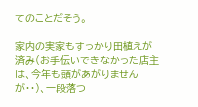てのことだそう。

家内の実家もすっかり田植えが済み(お手伝いできなかった店主は、今年も頭があがりませんが・・)、一段落つ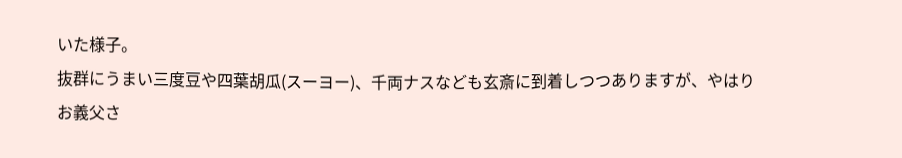いた様子。
抜群にうまい三度豆や四葉胡瓜(スーヨー)、千両ナスなども玄斎に到着しつつありますが、やはりお義父さ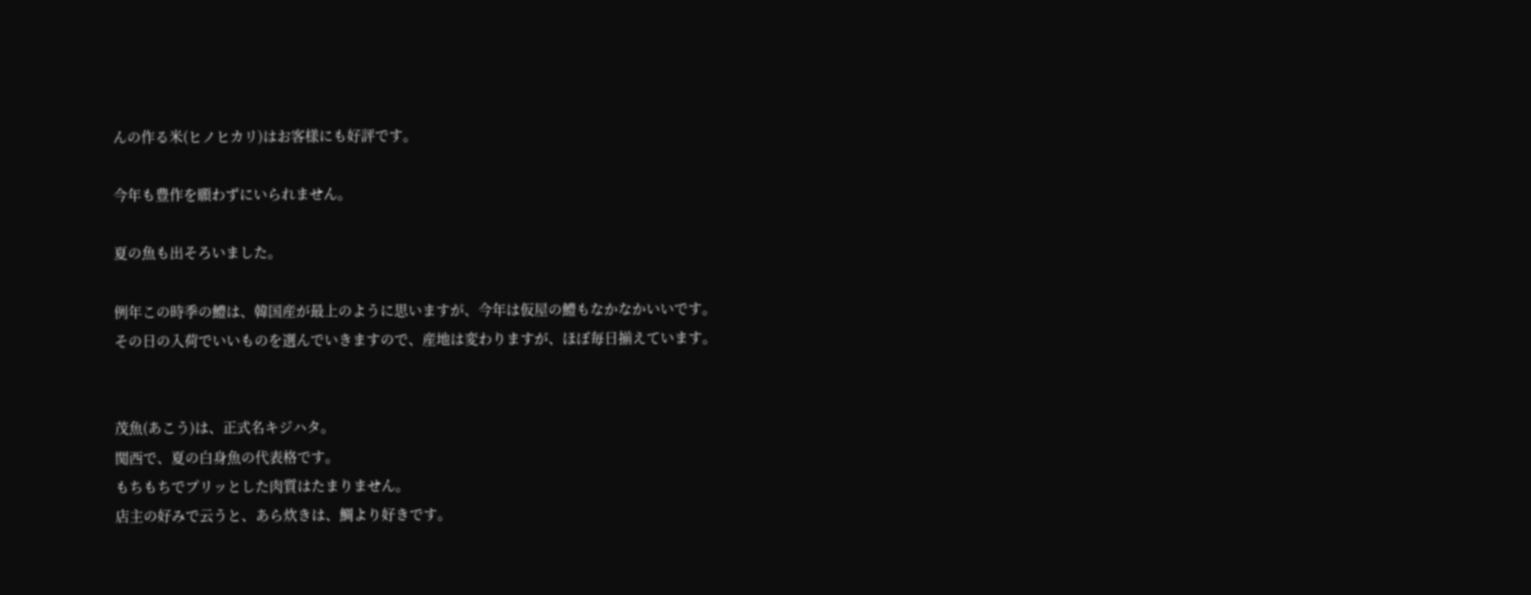んの作る米(ヒノヒカリ)はお客様にも好評です。

今年も豊作を願わずにいられません。

夏の魚も出そろいました。

例年この時季の鱧は、韓国産が最上のように思いますが、今年は仮屋の鱧もなかなかいいです。
その日の入荷でいいものを選んでいきますので、産地は変わりますが、ほぼ毎日揃えています。


茂魚(あこう)は、正式名キジハタ。
関西で、夏の白身魚の代表格です。
もちもちでプリッとした肉質はたまりません。
店主の好みで云うと、あら炊きは、鯛より好きです。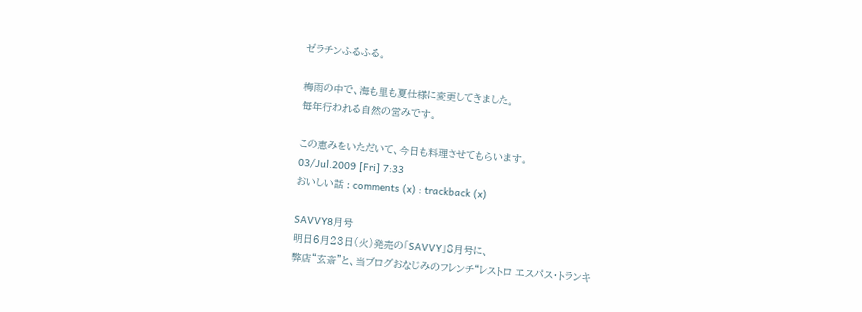ゼラチンふるふる。

梅雨の中で、海も里も夏仕様に変更してきました。
毎年行われる自然の営みです。

この恵みをいただいて、今日も料理させてもらいます。
03/Jul.2009 [Fri] 7:33
おいしい話 : comments (x) : trackback (x)

SAVVY8月号
明日6月23日(火)発売の「SAVVY」8月号に、
弊店“玄斎”と、当ブログおなじみのフレンチ“レストロ エスパス・トランキ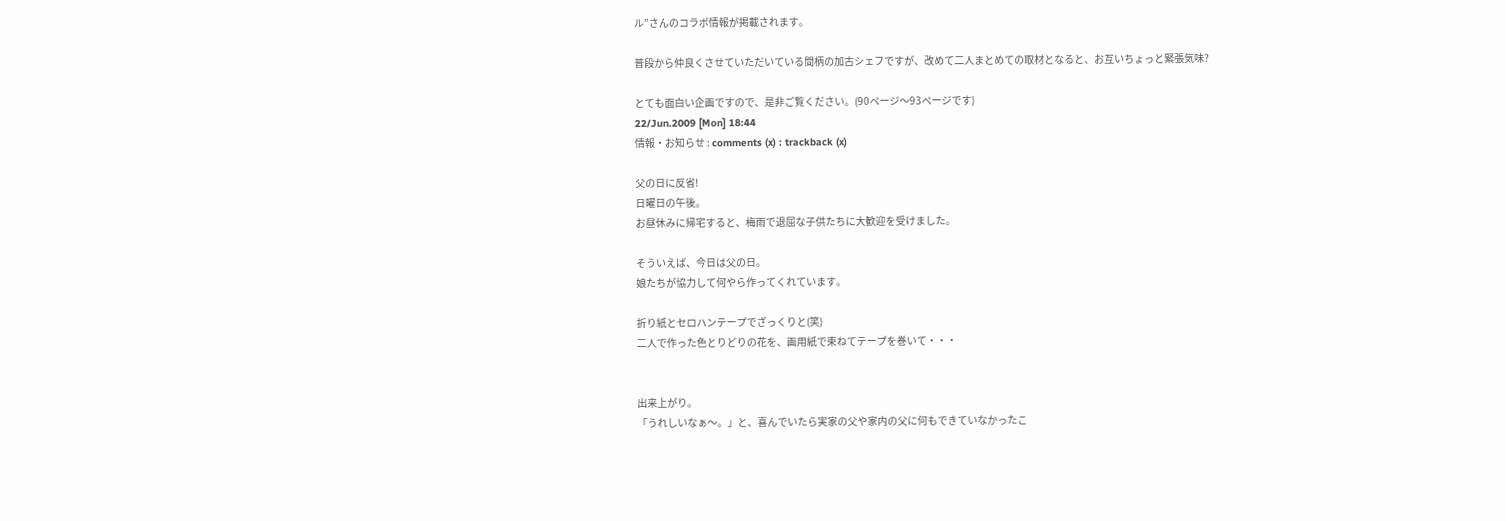ル”さんのコラボ情報が掲載されます。

普段から仲良くさせていただいている間柄の加古シェフですが、改めて二人まとめての取材となると、お互いちょっと緊張気味?

とても面白い企画ですので、是非ご覧ください。(90ページ〜93ページです)
22/Jun.2009 [Mon] 18:44
情報・お知らせ : comments (x) : trackback (x)

父の日に反省!
日曜日の午後。
お昼休みに帰宅すると、梅雨で退屈な子供たちに大歓迎を受けました。

そういえば、今日は父の日。
娘たちが協力して何やら作ってくれています。

折り紙とセロハンテープでざっくりと(笑)
二人で作った色とりどりの花を、画用紙で束ねてテープを巻いて・・・


出来上がり。
「うれしいなぁ〜。」と、喜んでいたら実家の父や家内の父に何もできていなかったこ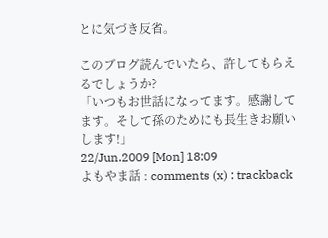とに気づき反省。

このブログ読んでいたら、許してもらえるでしょうか?
「いつもお世話になってます。感謝してます。そして孫のためにも長生きお願いします!」
22/Jun.2009 [Mon] 18:09
よもやま話 : comments (x) : trackback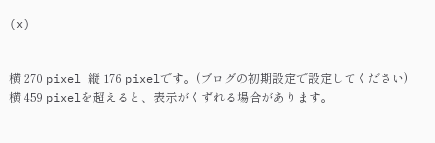(x)


横 270 pixel 縦 176 pixelです。(ブログの初期設定で設定してください)
横 459 pixelを超えると、表示がくずれる場合があります。